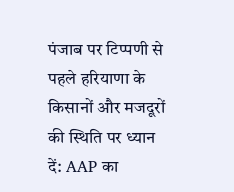पंजाब पर टिप्पणी से पहले हरियाणा के किसानों और मजदूरों की स्थिति पर ध्यान दें: AAP का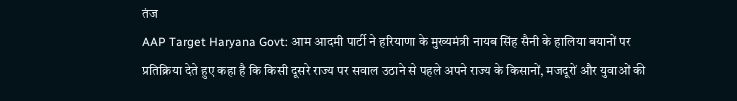तंज
AAP Target Haryana Govt: आम आदमी पार्टी ने हरियाणा के मुख्यमंत्री नायब सिंह सैनी के हालिया बयानों पर प्रतिक्रिया देते हुए कहा है कि किसी दूसरे राज्य पर सवाल उठाने से पहले अपने राज्य के किसानों, मजदूरों और युवाओं की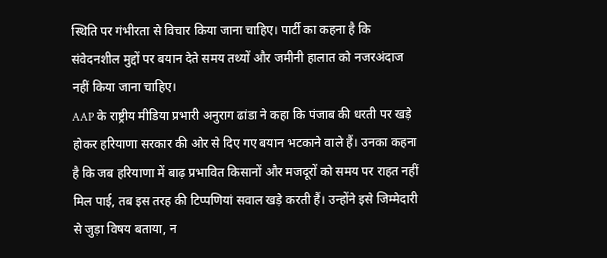स्थिति पर गंभीरता से विचार किया जाना चाहिए। पार्टी का कहना है कि संवेदनशील मुद्दों पर बयान देते समय तथ्यों और जमीनी हालात को नजरअंदाज नहीं किया जाना चाहिए।
AAP के राष्ट्रीय मीडिया प्रभारी अनुराग ढांडा ने कहा कि पंजाब की धरती पर खड़े होकर हरियाणा सरकार की ओर से दिए गए बयान भटकाने वाले हैं। उनका कहना है कि जब हरियाणा में बाढ़ प्रभावित किसानों और मजदूरों को समय पर राहत नहीं मिल पाई, तब इस तरह की टिप्पणियां सवाल खड़े करती हैं। उन्होंने इसे जिम्मेदारी से जुड़ा विषय बताया, न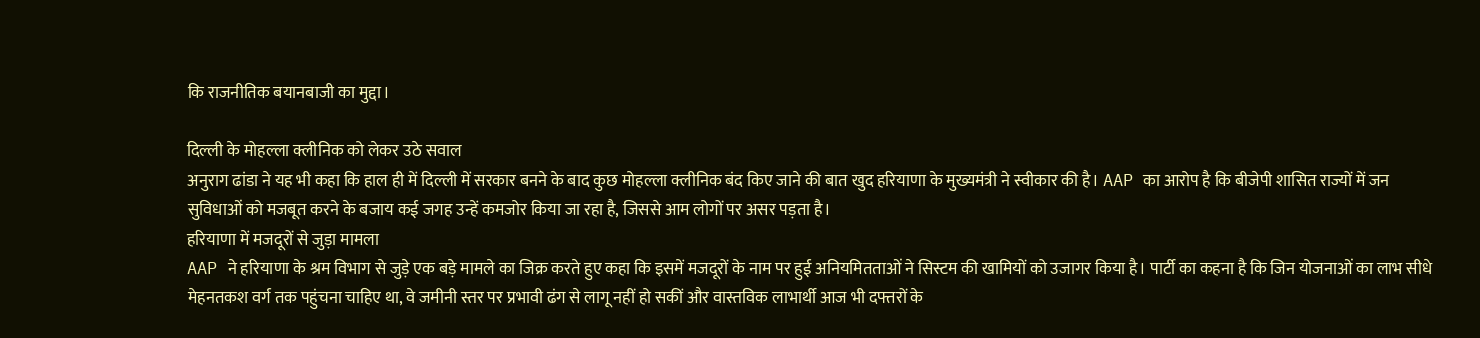कि राजनीतिक बयानबाजी का मुद्दा।

दिल्ली के मोहल्ला क्लीनिक को लेकर उठे सवाल
अनुराग ढांडा ने यह भी कहा कि हाल ही में दिल्ली में सरकार बनने के बाद कुछ मोहल्ला क्लीनिक बंद किए जाने की बात खुद हरियाणा के मुख्यमंत्री ने स्वीकार की है। AAP का आरोप है कि बीजेपी शासित राज्यों में जन सुविधाओं को मजबूत करने के बजाय कई जगह उन्हें कमजोर किया जा रहा है, जिससे आम लोगों पर असर पड़ता है।
हरियाणा में मजदूरों से जुड़ा मामला
AAP ने हरियाणा के श्रम विभाग से जुड़े एक बड़े मामले का जिक्र करते हुए कहा कि इसमें मजदूरों के नाम पर हुई अनियमितताओं ने सिस्टम की खामियों को उजागर किया है। पार्टी का कहना है कि जिन योजनाओं का लाभ सीधे मेहनतकश वर्ग तक पहुंचना चाहिए था, वे जमीनी स्तर पर प्रभावी ढंग से लागू नहीं हो सकीं और वास्तविक लाभार्थी आज भी दफ्तरों के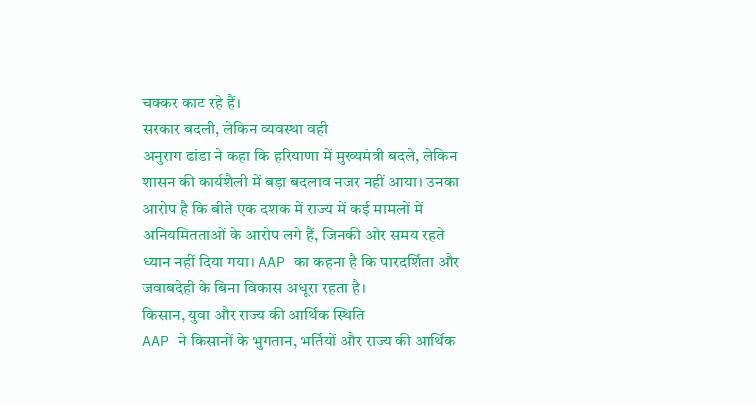चक्कर काट रहे हैं।
सरकार बदली, लेकिन व्यवस्था वही
अनुराग ढांडा ने कहा कि हरियाणा में मुख्यमंत्री बदले, लेकिन शासन की कार्यशैली में बड़ा बदलाव नजर नहीं आया। उनका आरोप है कि बीते एक दशक में राज्य में कई मामलों में अनियमितताओं के आरोप लगे हैं, जिनकी ओर समय रहते ध्यान नहीं दिया गया। AAP का कहना है कि पारदर्शिता और जवाबदेही के बिना विकास अधूरा रहता है।
किसान, युवा और राज्य की आर्थिक स्थिति
AAP ने किसानों के भुगतान, भर्तियों और राज्य की आर्थिक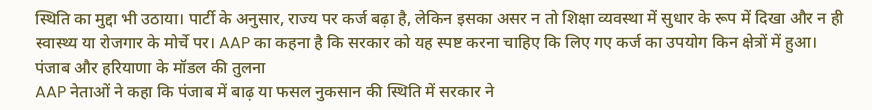स्थिति का मुद्दा भी उठाया। पार्टी के अनुसार, राज्य पर कर्ज बढ़ा है, लेकिन इसका असर न तो शिक्षा व्यवस्था में सुधार के रूप में दिखा और न ही स्वास्थ्य या रोजगार के मोर्चे पर। AAP का कहना है कि सरकार को यह स्पष्ट करना चाहिए कि लिए गए कर्ज का उपयोग किन क्षेत्रों में हुआ।
पंजाब और हरियाणा के मॉडल की तुलना
AAP नेताओं ने कहा कि पंजाब में बाढ़ या फसल नुकसान की स्थिति में सरकार ने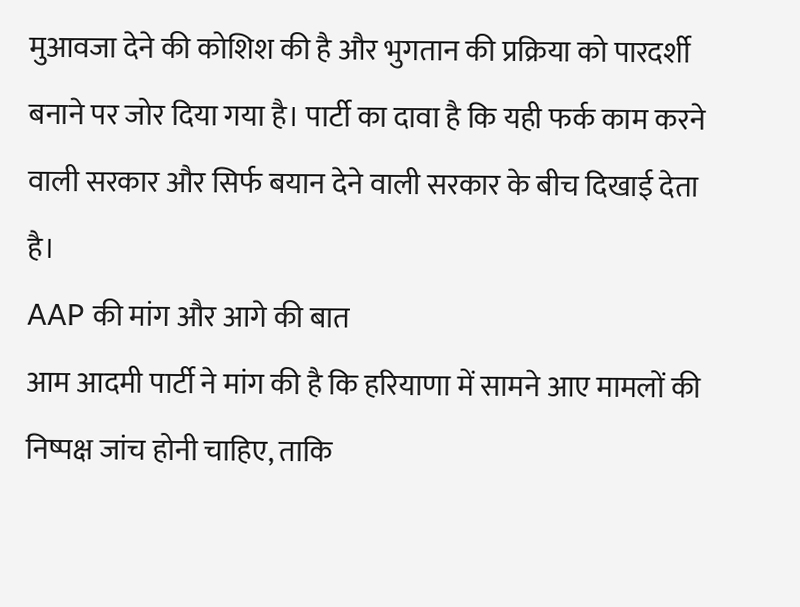मुआवजा देने की कोशिश की है और भुगतान की प्रक्रिया को पारदर्शी बनाने पर जोर दिया गया है। पार्टी का दावा है कि यही फर्क काम करने वाली सरकार और सिर्फ बयान देने वाली सरकार के बीच दिखाई देता है।
AAP की मांग और आगे की बात
आम आदमी पार्टी ने मांग की है कि हरियाणा में सामने आए मामलों की निष्पक्ष जांच होनी चाहिए, ताकि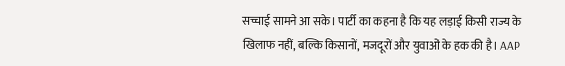सच्चाई सामने आ सके। पार्टी का कहना है कि यह लड़ाई किसी राज्य के खिलाफ नहीं, बल्कि किसानों, मजदूरों और युवाओं के हक की है। AAP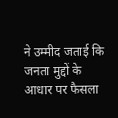ने उम्मीद जताई कि जनता मुद्दों के आधार पर फैसला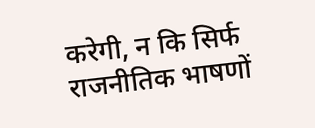करेगी, न कि सिर्फ राजनीतिक भाषणों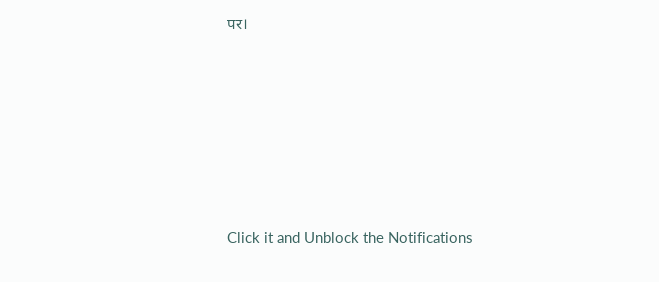पर।












Click it and Unblock the Notifications